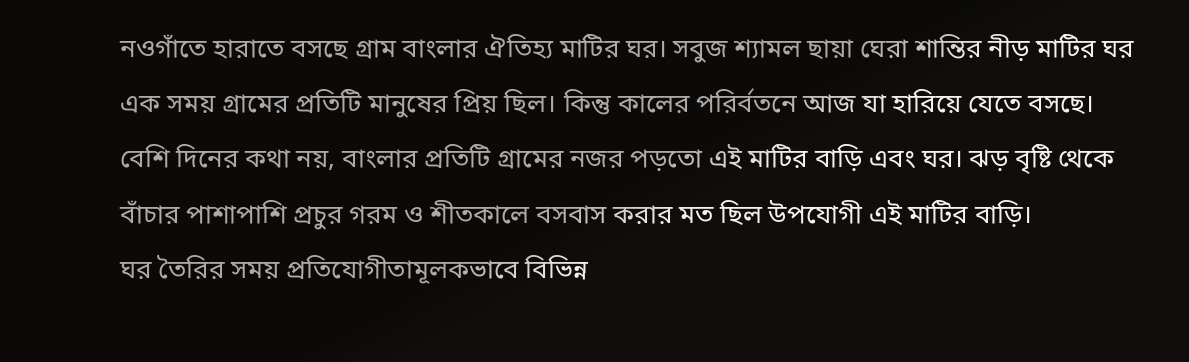নওগাঁতে হারাতে বসছে গ্রাম বাংলার ঐতিহ্য মাটির ঘর। সবুজ শ্যামল ছায়া ঘেরা শান্তির নীড় মাটির ঘর এক সময় গ্রামের প্রতিটি মানুষের প্রিয় ছিল। কিন্তু কালের পরির্বতনে আজ যা হারিয়ে যেতে বসছে।
বেশি দিনের কথা নয়, বাংলার প্রতিটি গ্রামের নজর পড়তো এই মাটির বাড়ি এবং ঘর। ঝড় বৃষ্টি থেকে বাঁচার পাশাপাশি প্রচুর গরম ও শীতকালে বসবাস করার মত ছিল উপযোগী এই মাটির বাড়ি।
ঘর তৈরির সময় প্রতিযোগীতামূলকভাবে বিভিন্ন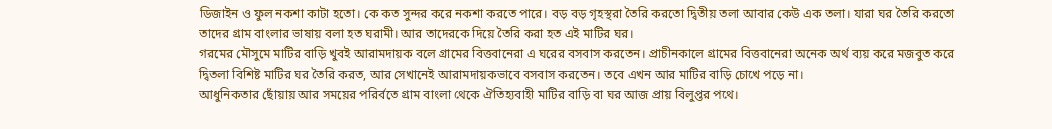ডিজাইন ও ফুল নকশা কাটা হতো। কে কত সুন্দর করে নকশা করতে পারে। বড় বড় গৃহস্থরা তৈরি করতো দ্বিতীয় তলা আবার কেউ এক তলা। যারা ঘর তৈরি করতো তাদের গ্রাম বাংলার ভাষায় বলা হত ঘরামী। আর তাদেরকে দিয়ে তৈরি করা হত এই মাটির ঘর।
গরমের মৌসুমে মাটির বাড়ি খুবই আরামদায়ক বলে গ্রামের বিত্তবানেরা এ ঘরের বসবাস করতেন। প্রাচীনকালে গ্রামের বিত্তবানেরা অনেক অর্থ ব্যয় করে মজবুত করে দ্বিতলা বিশিষ্ট মাটির ঘর তৈরি করত, আর সেখানেই আরামদায়কভাবে বসবাস করতেন। তবে এখন আর মাটির বাড়ি চোখে পড়ে না।
আধুনিকতার ছোঁয়ায় আর সময়ের পরির্বতে গ্রাম বাংলা থেকে ঐতিহ্যবাহী মাটির বাড়ি বা ঘর আজ প্রায় বিলুপ্তর পথে।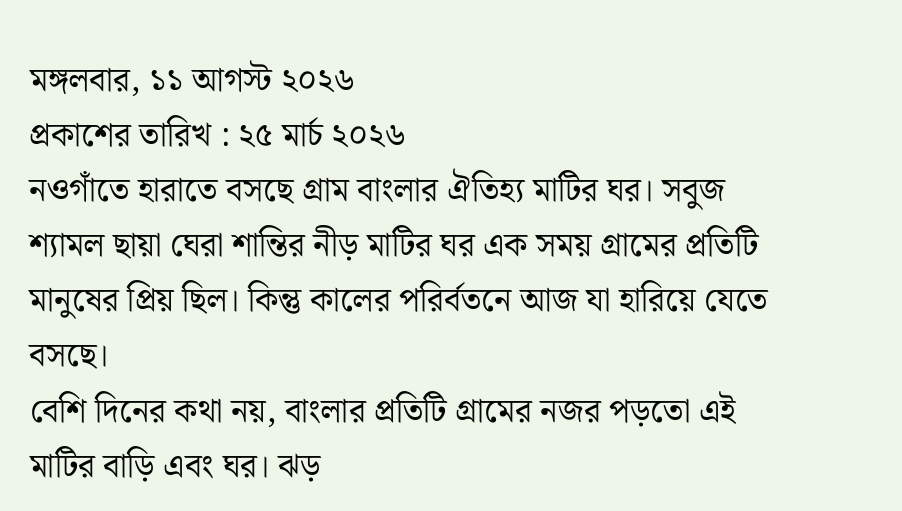মঙ্গলবার, ১১ আগস্ট ২০২৬
প্রকাশের তারিখ : ২৫ মার্চ ২০২৬
নওগাঁতে হারাতে বসছে গ্রাম বাংলার ঐতিহ্য মাটির ঘর। সবুজ শ্যামল ছায়া ঘেরা শান্তির নীড় মাটির ঘর এক সময় গ্রামের প্রতিটি মানুষের প্রিয় ছিল। কিন্তু কালের পরির্বতনে আজ যা হারিয়ে যেতে বসছে।
বেশি দিনের কথা নয়, বাংলার প্রতিটি গ্রামের নজর পড়তো এই মাটির বাড়ি এবং ঘর। ঝড়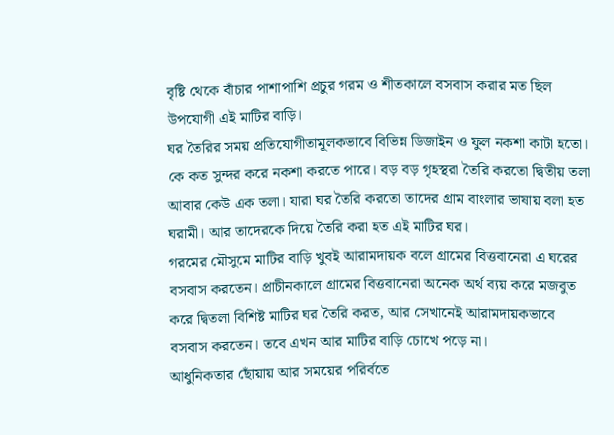বৃষ্টি থেকে বাঁচার পাশাপাশি প্রচুর গরম ও শীতকালে বসবাস করার মত ছিল উপযোগী এই মাটির বাড়ি।
ঘর তৈরির সময় প্রতিযোগীতামূলকভাবে বিভিন্ন ডিজাইন ও ফুল নকশা কাটা হতো। কে কত সুন্দর করে নকশা করতে পারে। বড় বড় গৃহস্থরা তৈরি করতো দ্বিতীয় তলা আবার কেউ এক তলা। যারা ঘর তৈরি করতো তাদের গ্রাম বাংলার ভাষায় বলা হত ঘরামী। আর তাদেরকে দিয়ে তৈরি করা হত এই মাটির ঘর।
গরমের মৌসুমে মাটির বাড়ি খুবই আরামদায়ক বলে গ্রামের বিত্তবানেরা এ ঘরের বসবাস করতেন। প্রাচীনকালে গ্রামের বিত্তবানেরা অনেক অর্থ ব্যয় করে মজবুত করে দ্বিতলা বিশিষ্ট মাটির ঘর তৈরি করত, আর সেখানেই আরামদায়কভাবে বসবাস করতেন। তবে এখন আর মাটির বাড়ি চোখে পড়ে না।
আধুনিকতার ছোঁয়ায় আর সময়ের পরির্বতে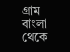গ্রাম বাংলা থেকে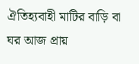ঐতিহ্যবাহী মাটির বাড়ি বা ঘর আজ প্রায়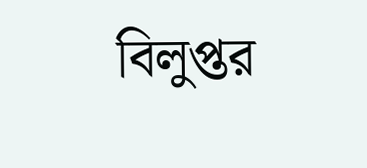বিলুপ্তর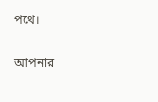পথে।

আপনার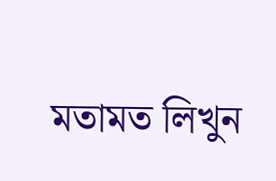মতামত লিখুন